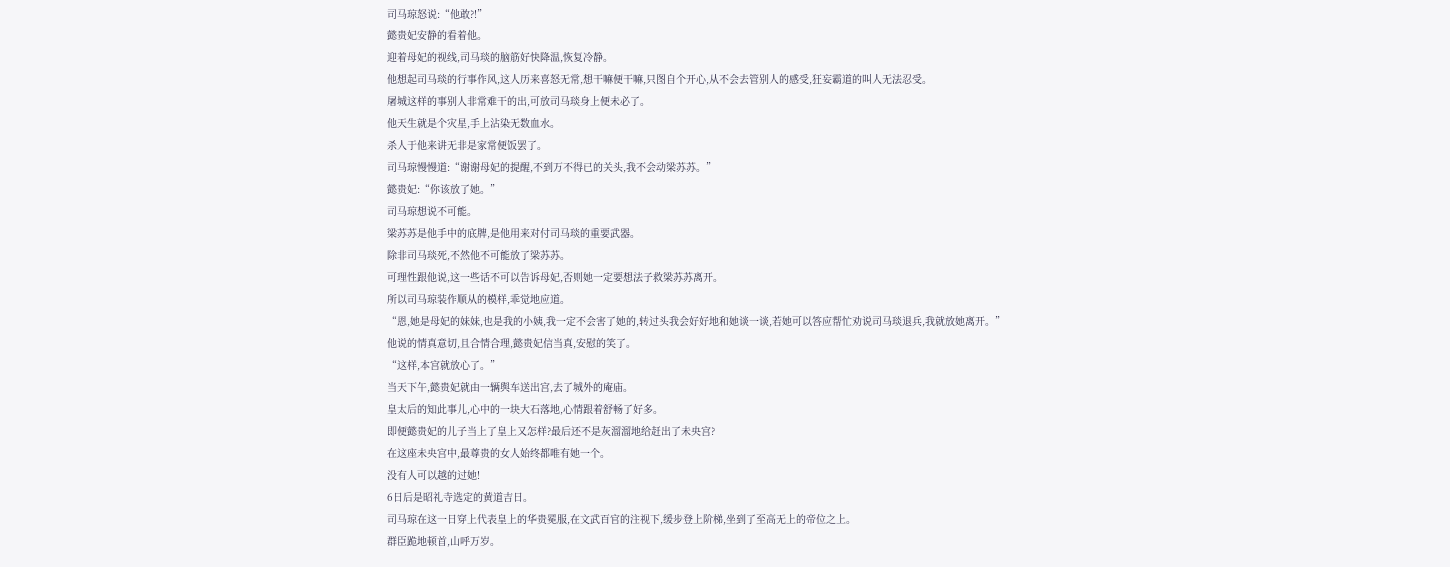司马琼怒说:“他敢?!”
懿贵妃安静的看着他。
迎着母妃的视线,司马琰的脑筋好快降温,恢复冷静。
他想起司马琰的行事作风,这人历来喜怒无常,想干嘛便干嘛,只图自个开心,从不会去管别人的感受,狂妄霸道的叫人无法忍受。
屠城这样的事别人非常难干的出,可放司马琰身上便未必了。
他天生就是个灾星,手上沾染无数血水。
杀人于他来讲无非是家常便饭罢了。
司马琼慢慢道:“谢谢母妃的提醒,不到万不得已的关头,我不会动梁苏苏。”
懿贵妃:“你该放了她。”
司马琼想说不可能。
梁苏苏是他手中的底牌,是他用来对付司马琰的重要武器。
除非司马琰死,不然他不可能放了梁苏苏。
可理性跟他说,这一些话不可以告诉母妃,否则她一定要想法子救梁苏苏离开。
所以司马琼装作顺从的模样,乖觉地应道。
“恩,她是母妃的妹妹,也是我的小姨,我一定不会害了她的,转过头我会好好地和她谈一谈,若她可以答应帮忙劝说司马琰退兵,我就放她离开。”
他说的情真意切,且合情合理,懿贵妃信当真,安慰的笑了。
“这样,本宫就放心了。”
当天下午,懿贵妃就由一辆舆车送出宫,去了城外的庵庙。
皇太后的知此事儿,心中的一块大石落地,心情跟着舒畅了好多。
即便懿贵妃的儿子当上了皇上又怎样?最后还不是灰溜溜地给赶出了未央宫?
在这座未央宫中,最尊贵的女人始终都唯有她一个。
没有人可以越的过她!
6日后是昭礼寺选定的黄道吉日。
司马琼在这一日穿上代表皇上的华贵冕服,在文武百官的注视下,缓步登上阶梯,坐到了至高无上的帝位之上。
群臣跪地顿首,山呼万岁。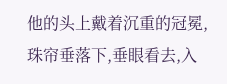他的头上戴着沉重的冠冕,珠帘垂落下,垂眼看去,入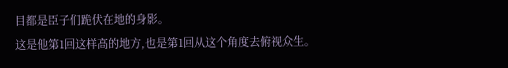目都是臣子们跪伏在地的身影。
这是他第1回这样高的地方,也是第1回从这个角度去俯视众生。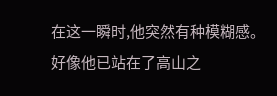在这一瞬时,他突然有种模糊感。
好像他已站在了高山之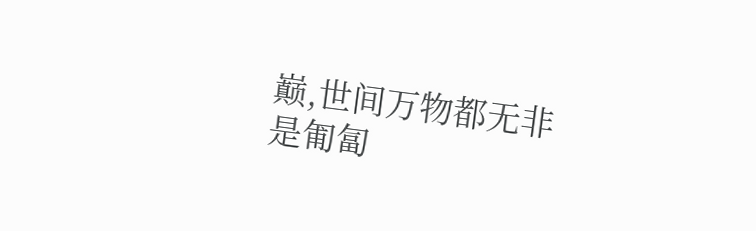巅,世间万物都无非是匍匐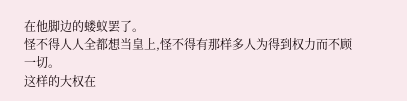在他脚边的蝼蚁罢了。
怪不得人人全都想当皇上,怪不得有那样多人为得到权力而不顾一切。
这样的大权在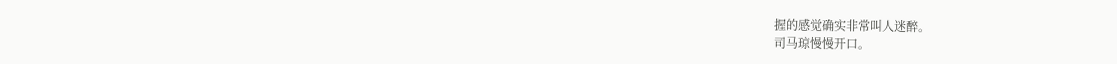握的感觉确实非常叫人迷醉。
司马琼慢慢开口。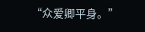“众爱卿平身。”